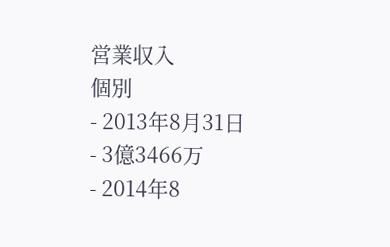営業収入
個別
- 2013年8月31日
- 3億3466万
- 2014年8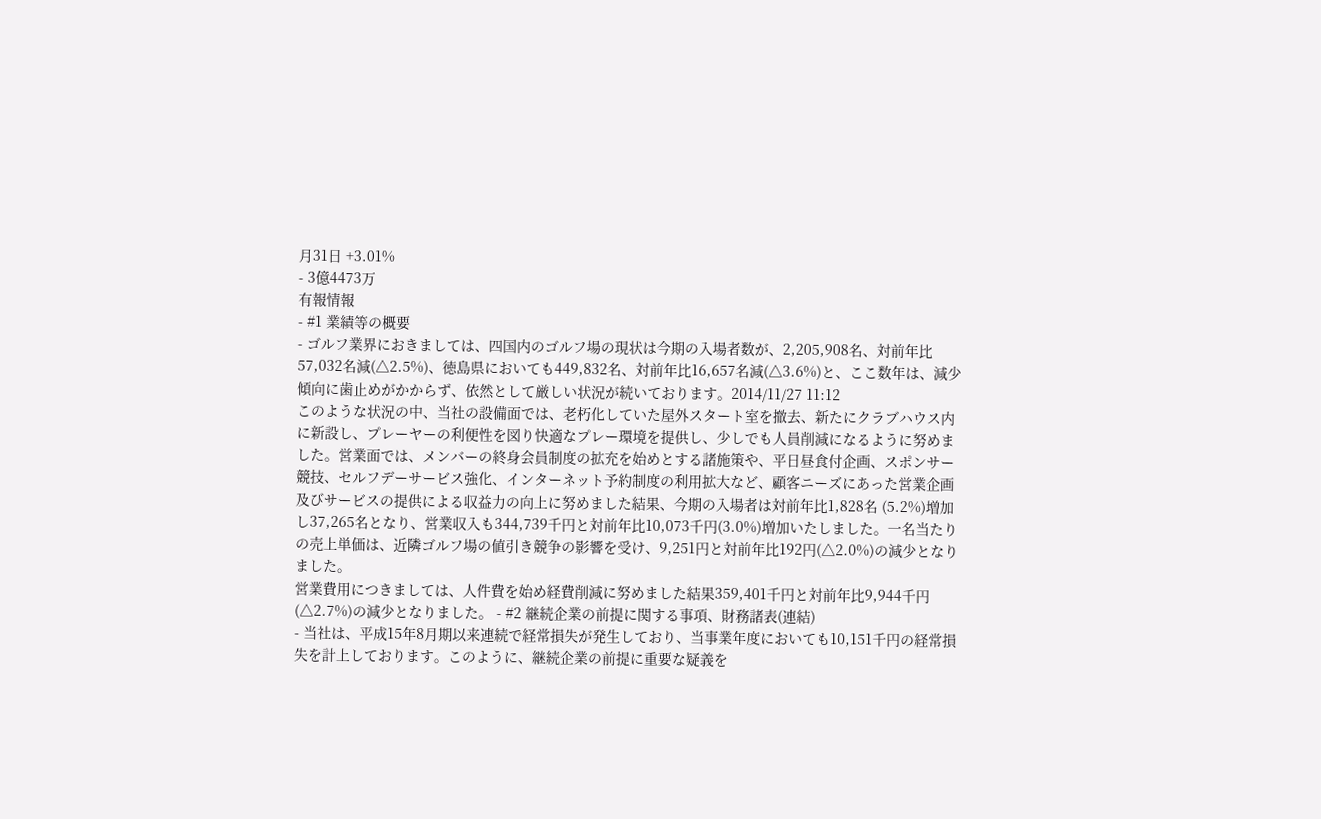月31日 +3.01%
- 3億4473万
有報情報
- #1 業績等の概要
- ゴルフ業界におきましては、四国内のゴルフ場の現状は今期の入場者数が、2,205,908名、対前年比57,032名減(△2.5%)、徳島県においても449,832名、対前年比16,657名減(△3.6%)と、ここ数年は、減少傾向に歯止めがかからず、依然として厳しい状況が続いております。2014/11/27 11:12
このような状況の中、当社の設備面では、老朽化していた屋外スタート室を撤去、新たにクラブハウス内に新設し、プレーヤーの利便性を図り快適なプレー環境を提供し、少しでも人員削減になるように努めました。営業面では、メンバーの終身会員制度の拡充を始めとする諸施策や、平日昼食付企画、スポンサー競技、セルフデーサービス強化、インターネット予約制度の利用拡大など、顧客ニーズにあった営業企画及びサービスの提供による収益力の向上に努めました結果、今期の入場者は対前年比1,828名 (5.2%)増加し37,265名となり、営業収入も344,739千円と対前年比10,073千円(3.0%)増加いたしました。一名当たりの売上単価は、近隣ゴルフ場の値引き競争の影響を受け、9,251円と対前年比192円(△2.0%)の減少となりました。
営業費用につきましては、人件費を始め経費削減に努めました結果359,401千円と対前年比9,944千円(△2.7%)の減少となりました。 - #2 継続企業の前提に関する事項、財務諸表(連結)
- 当社は、平成15年8月期以来連続で経常損失が発生しており、当事業年度においても10,151千円の経常損失を計上しております。このように、継続企業の前提に重要な疑義を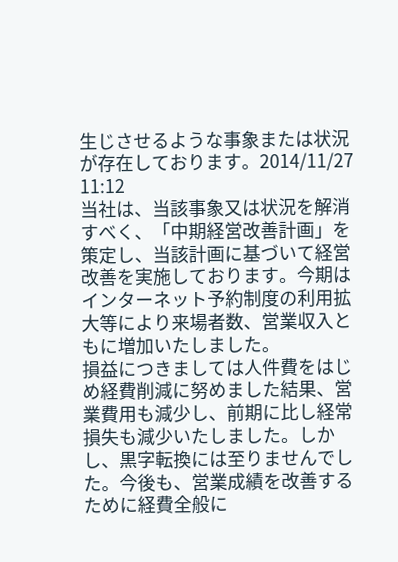生じさせるような事象または状況が存在しております。2014/11/27 11:12
当社は、当該事象又は状況を解消すべく、「中期経営改善計画」を策定し、当該計画に基づいて経営改善を実施しております。今期はインターネット予約制度の利用拡大等により来場者数、営業収入ともに増加いたしました。
損益につきましては人件費をはじめ経費削減に努めました結果、営業費用も減少し、前期に比し経常損失も減少いたしました。しかし、黒字転換には至りませんでした。今後も、営業成績を改善するために経費全般に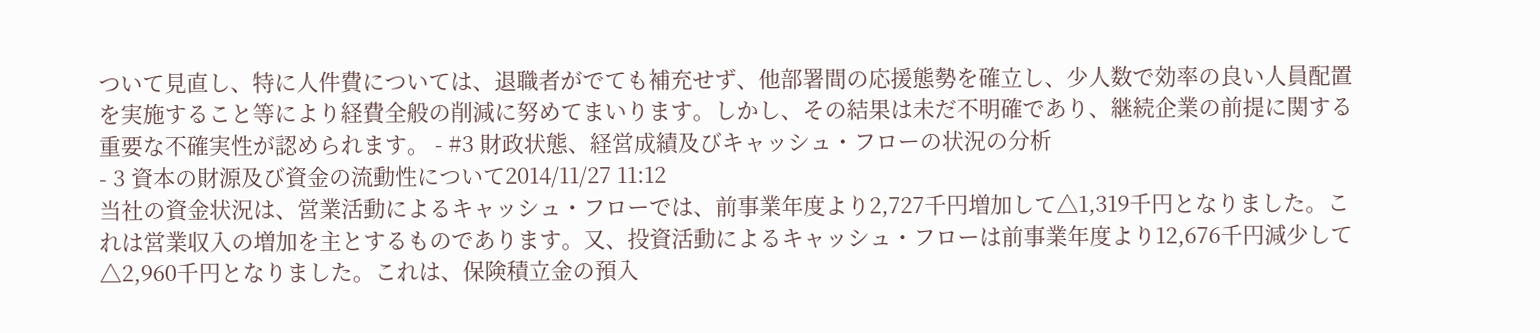ついて見直し、特に人件費については、退職者がでても補充せず、他部署間の応援態勢を確立し、少人数で効率の良い人員配置を実施すること等により経費全般の削減に努めてまいります。しかし、その結果は未だ不明確であり、継続企業の前提に関する重要な不確実性が認められます。 - #3 財政状態、経営成績及びキャッシュ・フローの状況の分析
- 3 資本の財源及び資金の流動性について2014/11/27 11:12
当社の資金状況は、営業活動によるキャッシュ・フローでは、前事業年度より2,727千円増加して△1,319千円となりました。これは営業収入の増加を主とするものであります。又、投資活動によるキャッシュ・フローは前事業年度より12,676千円減少して△2,960千円となりました。これは、保険積立金の預入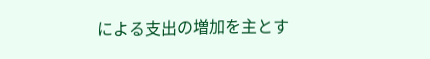による支出の増加を主とす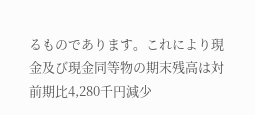るものであります。これにより現金及び現金同等物の期末残高は対前期比4,280千円減少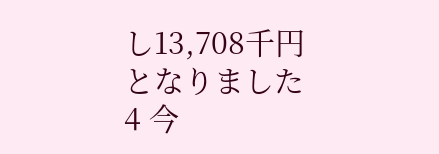し13,708千円となりました
4 今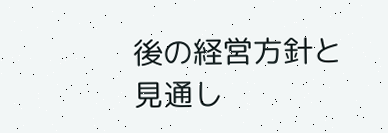後の経営方針と見通し